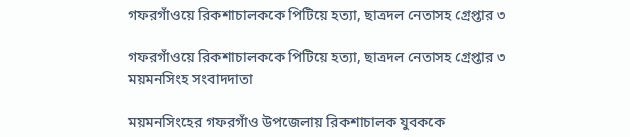গফরগাঁওয়ে রিকশাচালককে পিটিয়ে হত্যা, ছাত্রদল নেতাসহ গ্রেপ্তার ৩

গফরগাঁওয়ে রিকশাচালককে পিটিয়ে হত্যা, ছাত্রদল নেতাসহ গ্রেপ্তার ৩
ময়মনসিংহ সংবাদদাতা

ময়মনসিংহের গফরগাঁও উপজেলায় রিকশাচালক যুবককে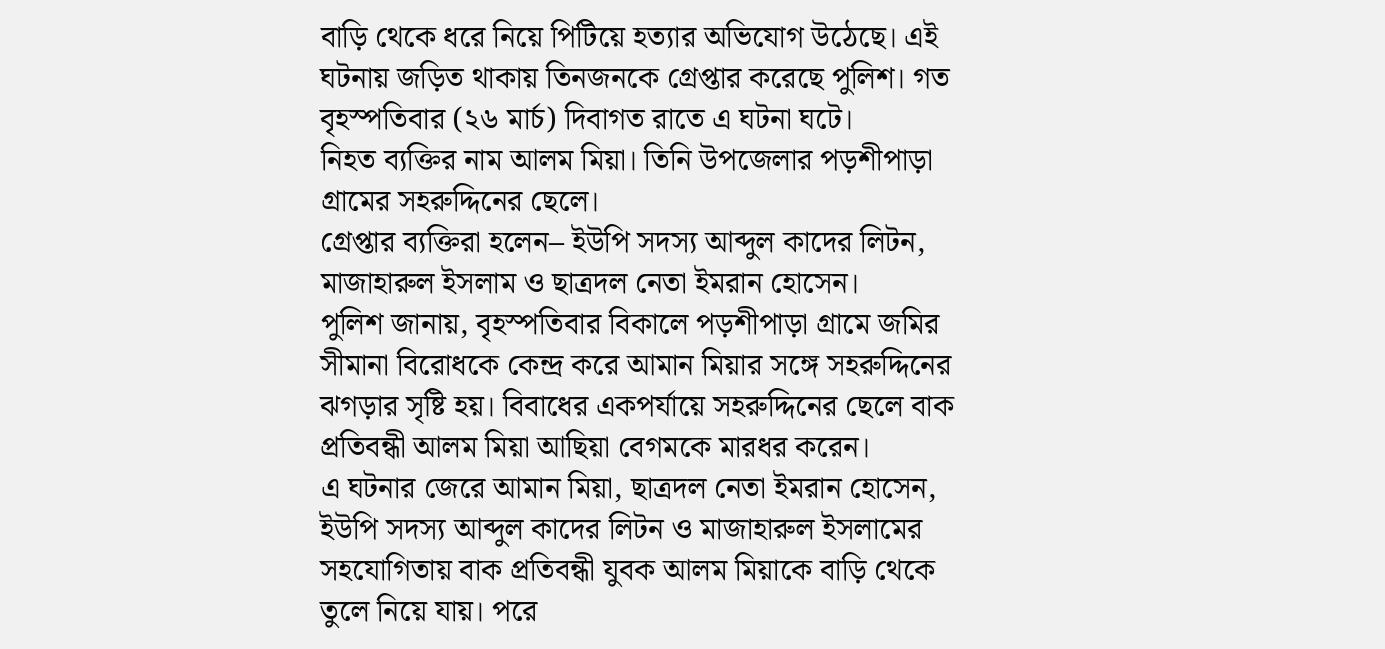বাড়ি থেকে ধরে নিয়ে পিটিয়ে হত্যার অভিযোগ উঠেছে। এই ঘটনায় জড়িত থাকায় তিনজনকে গ্রেপ্তার করেছে পুলিশ। গত বৃহস্পতিবার (২৬ মার্চ) দিবাগত রাতে এ ঘটনা ঘটে।
নিহত ব্যক্তির নাম আলম মিয়া। তিনি উপজেলার পড়শীপাড়া গ্রামের সহরুদ্দিনের ছেলে।
গ্রেপ্তার ব্যক্তিরা হলেন– ইউপি সদস্য আব্দুল কাদের লিটন, মাজাহারুল ইসলাম ও ছাত্রদল নেতা ইমরান হোসেন।
পুলিশ জানায়, বৃহস্পতিবার বিকালে পড়শীপাড়া গ্রামে জমির সীমানা বিরোধকে কেন্দ্র করে আমান মিয়ার সঙ্গে সহরুদ্দিনের ঝগড়ার সৃষ্টি হয়। বিবাধের একপর্যায়ে সহরুদ্দিনের ছেলে বাক প্রতিবন্ধী আলম মিয়া আছিয়া বেগমকে মারধর করেন।
এ ঘটনার জেরে আমান মিয়া, ছাত্রদল নেতা ইমরান হোসেন, ইউপি সদস্য আব্দুল কাদের লিটন ও মাজাহারুল ইসলামের সহযোগিতায় বাক প্রতিবন্ধী যুবক আলম মিয়াকে বাড়ি থেকে তুলে নিয়ে যায়। পরে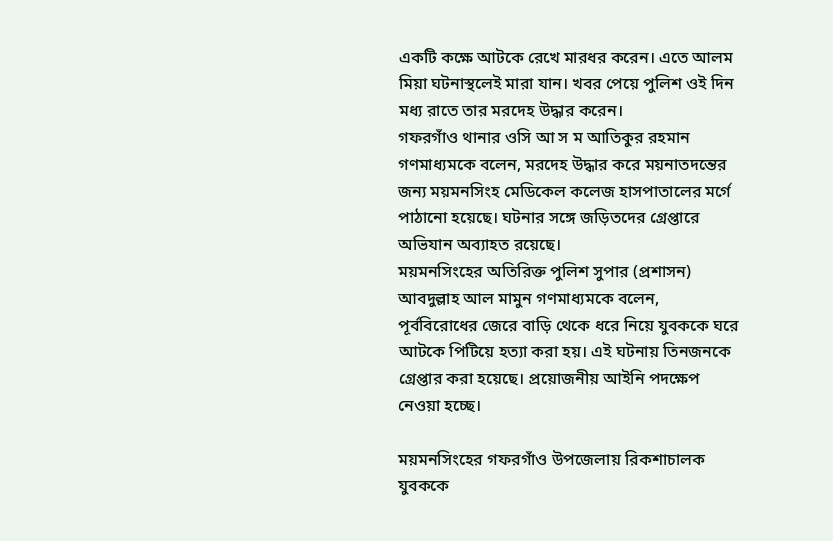একটি কক্ষে আটকে রেখে মারধর করেন। এতে আলম মিয়া ঘটনাস্থলেই মারা যান। খবর পেয়ে পুলিশ ওই দিন মধ্য রাতে তার মরদেহ উদ্ধার করেন।
গফরগাঁও থানার ওসি আ স ম আতিকুর রহমান গণমাধ্যমকে বলেন, মরদেহ উদ্ধার করে ময়নাতদন্তের জন্য ময়মনসিংহ মেডিকেল কলেজ হাসপাতালের মর্গে পাঠানো হয়েছে। ঘটনার সঙ্গে জড়িতদের গ্রেপ্তারে অভিযান অব্যাহত রয়েছে।
ময়মনসিংহের অতিরিক্ত পুলিশ সুপার (প্রশাসন) আবদুল্লাহ আল মামুন গণমাধ্যমকে বলেন, পূর্ববিরোধের জেরে বাড়ি থেকে ধরে নিয়ে যুবককে ঘরে আটকে পিটিয়ে হত্যা করা হয়। এই ঘটনায় তিনজনকে গ্রেপ্তার করা হয়েছে। প্রয়োজনীয় আইনি পদক্ষেপ নেওয়া হচ্ছে।

ময়মনসিংহের গফরগাঁও উপজেলায় রিকশাচালক যুবককে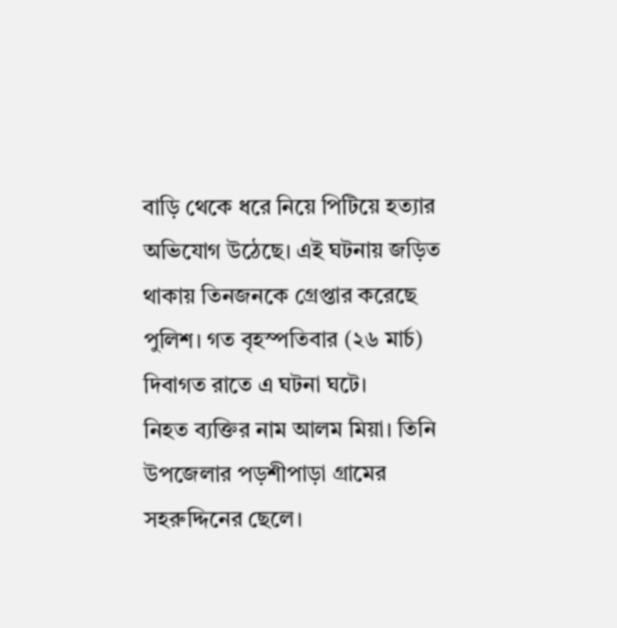বাড়ি থেকে ধরে নিয়ে পিটিয়ে হত্যার অভিযোগ উঠেছে। এই ঘটনায় জড়িত থাকায় তিনজনকে গ্রেপ্তার করেছে পুলিশ। গত বৃহস্পতিবার (২৬ মার্চ) দিবাগত রাতে এ ঘটনা ঘটে।
নিহত ব্যক্তির নাম আলম মিয়া। তিনি উপজেলার পড়শীপাড়া গ্রামের সহরুদ্দিনের ছেলে।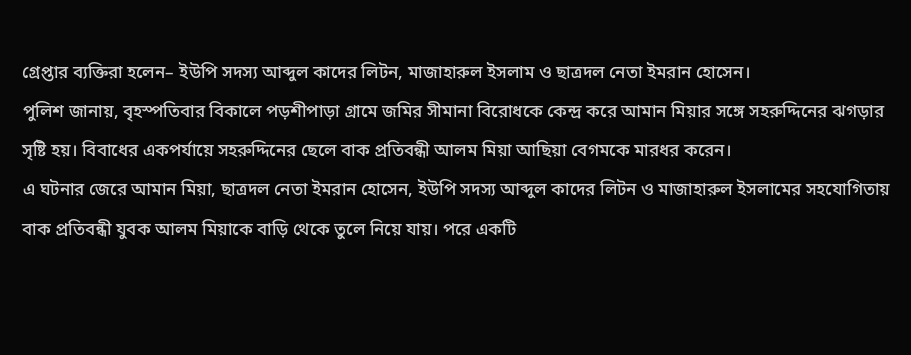গ্রেপ্তার ব্যক্তিরা হলেন– ইউপি সদস্য আব্দুল কাদের লিটন, মাজাহারুল ইসলাম ও ছাত্রদল নেতা ইমরান হোসেন।
পুলিশ জানায়, বৃহস্পতিবার বিকালে পড়শীপাড়া গ্রামে জমির সীমানা বিরোধকে কেন্দ্র করে আমান মিয়ার সঙ্গে সহরুদ্দিনের ঝগড়ার সৃষ্টি হয়। বিবাধের একপর্যায়ে সহরুদ্দিনের ছেলে বাক প্রতিবন্ধী আলম মিয়া আছিয়া বেগমকে মারধর করেন।
এ ঘটনার জেরে আমান মিয়া, ছাত্রদল নেতা ইমরান হোসেন, ইউপি সদস্য আব্দুল কাদের লিটন ও মাজাহারুল ইসলামের সহযোগিতায় বাক প্রতিবন্ধী যুবক আলম মিয়াকে বাড়ি থেকে তুলে নিয়ে যায়। পরে একটি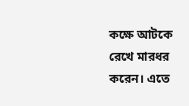কক্ষে আটকে রেখে মারধর করেন। এতে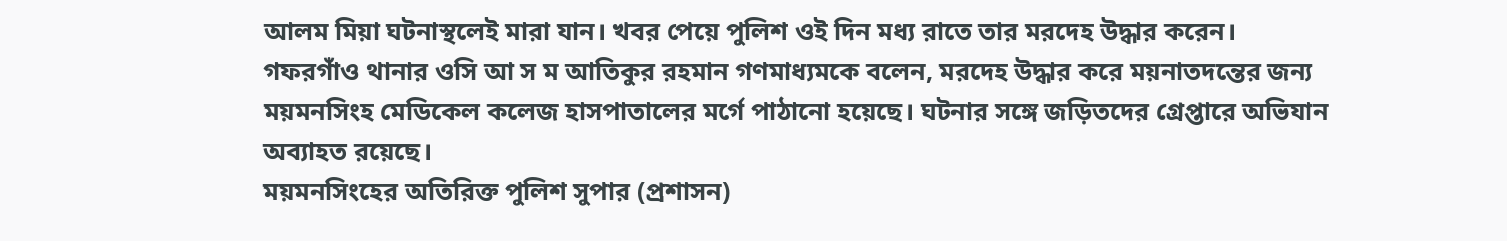আলম মিয়া ঘটনাস্থলেই মারা যান। খবর পেয়ে পুলিশ ওই দিন মধ্য রাতে তার মরদেহ উদ্ধার করেন।
গফরগাঁও থানার ওসি আ স ম আতিকুর রহমান গণমাধ্যমকে বলেন, মরদেহ উদ্ধার করে ময়নাতদন্তের জন্য ময়মনসিংহ মেডিকেল কলেজ হাসপাতালের মর্গে পাঠানো হয়েছে। ঘটনার সঙ্গে জড়িতদের গ্রেপ্তারে অভিযান অব্যাহত রয়েছে।
ময়মনসিংহের অতিরিক্ত পুলিশ সুপার (প্রশাসন)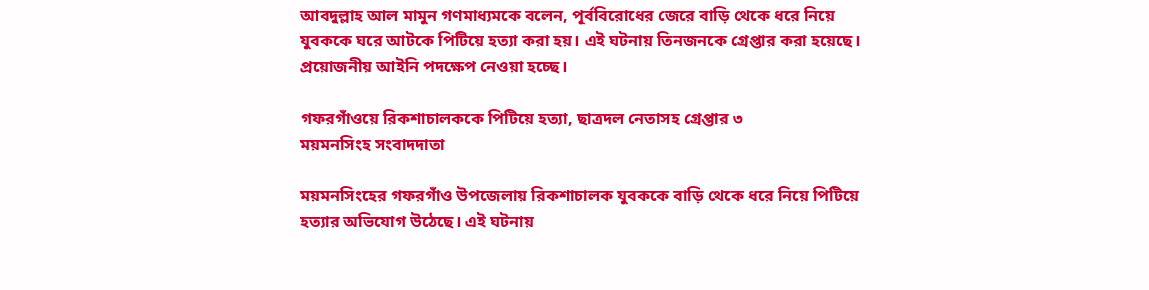আবদুল্লাহ আল মামুন গণমাধ্যমকে বলেন, পূর্ববিরোধের জেরে বাড়ি থেকে ধরে নিয়ে যুবককে ঘরে আটকে পিটিয়ে হত্যা করা হয়। এই ঘটনায় তিনজনকে গ্রেপ্তার করা হয়েছে। প্রয়োজনীয় আইনি পদক্ষেপ নেওয়া হচ্ছে।

গফরগাঁওয়ে রিকশাচালককে পিটিয়ে হত্যা, ছাত্রদল নেতাসহ গ্রেপ্তার ৩
ময়মনসিংহ সংবাদদাতা

ময়মনসিংহের গফরগাঁও উপজেলায় রিকশাচালক যুবককে বাড়ি থেকে ধরে নিয়ে পিটিয়ে হত্যার অভিযোগ উঠেছে। এই ঘটনায়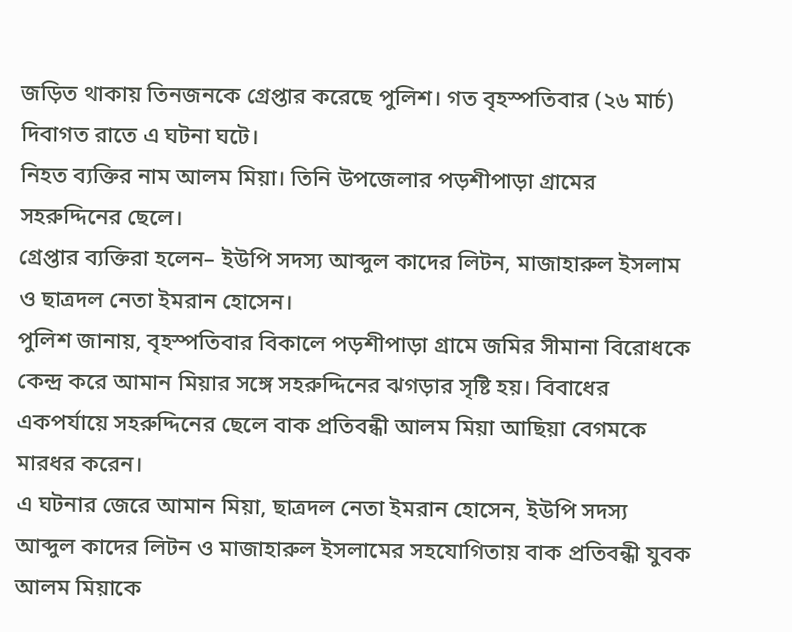জড়িত থাকায় তিনজনকে গ্রেপ্তার করেছে পুলিশ। গত বৃহস্পতিবার (২৬ মার্চ) দিবাগত রাতে এ ঘটনা ঘটে।
নিহত ব্যক্তির নাম আলম মিয়া। তিনি উপজেলার পড়শীপাড়া গ্রামের সহরুদ্দিনের ছেলে।
গ্রেপ্তার ব্যক্তিরা হলেন– ইউপি সদস্য আব্দুল কাদের লিটন, মাজাহারুল ইসলাম ও ছাত্রদল নেতা ইমরান হোসেন।
পুলিশ জানায়, বৃহস্পতিবার বিকালে পড়শীপাড়া গ্রামে জমির সীমানা বিরোধকে কেন্দ্র করে আমান মিয়ার সঙ্গে সহরুদ্দিনের ঝগড়ার সৃষ্টি হয়। বিবাধের একপর্যায়ে সহরুদ্দিনের ছেলে বাক প্রতিবন্ধী আলম মিয়া আছিয়া বেগমকে মারধর করেন।
এ ঘটনার জেরে আমান মিয়া, ছাত্রদল নেতা ইমরান হোসেন, ইউপি সদস্য আব্দুল কাদের লিটন ও মাজাহারুল ইসলামের সহযোগিতায় বাক প্রতিবন্ধী যুবক আলম মিয়াকে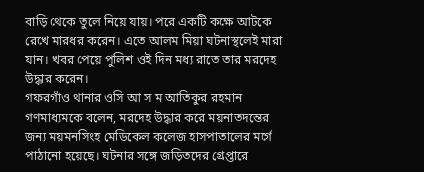বাড়ি থেকে তুলে নিয়ে যায়। পরে একটি কক্ষে আটকে রেখে মারধর করেন। এতে আলম মিয়া ঘটনাস্থলেই মারা যান। খবর পেয়ে পুলিশ ওই দিন মধ্য রাতে তার মরদেহ উদ্ধার করেন।
গফরগাঁও থানার ওসি আ স ম আতিকুর রহমান গণমাধ্যমকে বলেন, মরদেহ উদ্ধার করে ময়নাতদন্তের জন্য ময়মনসিংহ মেডিকেল কলেজ হাসপাতালের মর্গে পাঠানো হয়েছে। ঘটনার সঙ্গে জড়িতদের গ্রেপ্তারে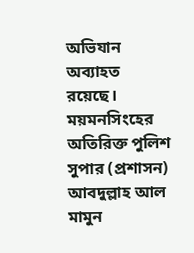অভিযান অব্যাহত রয়েছে।
ময়মনসিংহের অতিরিক্ত পুলিশ সুপার (প্রশাসন) আবদুল্লাহ আল মামুন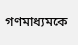গণমাধ্যমকে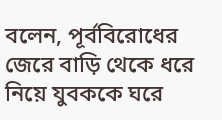বলেন, পূর্ববিরোধের জেরে বাড়ি থেকে ধরে নিয়ে যুবককে ঘরে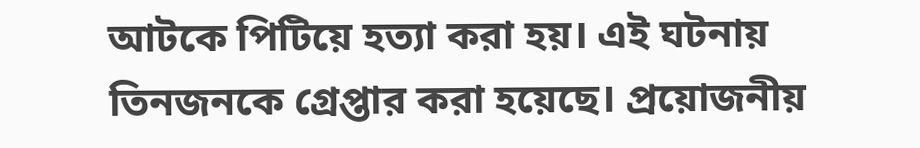আটকে পিটিয়ে হত্যা করা হয়। এই ঘটনায় তিনজনকে গ্রেপ্তার করা হয়েছে। প্রয়োজনীয়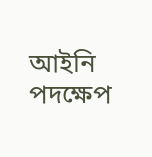আইনি পদক্ষেপ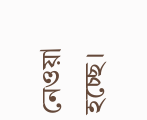নেওয়া হচ্ছে।